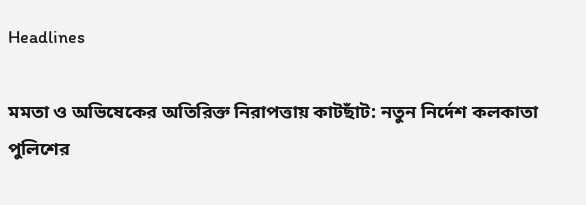Headlines

মমতা ও অভিষেকের অতিরিক্ত নিরাপত্তায় কাটছাঁট: নতুন নির্দেশ কলকাতা পুলিশের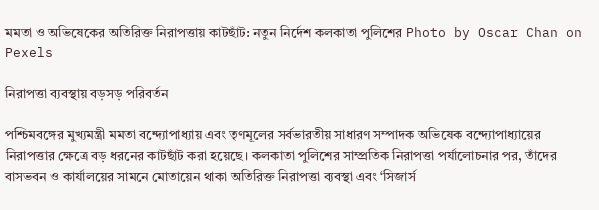মমতা ও অভিষেকের অতিরিক্ত নিরাপত্তায় কাটছাঁট: নতুন নির্দেশ কলকাতা পুলিশের Photo by Oscar Chan on Pexels

নিরাপত্তা ব্যবস্থায় বড়সড় পরিবর্তন

পশ্চিমবঙ্গের মুখ্যমন্ত্রী মমতা বন্দ্যোপাধ্যায় এবং তৃণমূলের সর্বভারতীয় সাধারণ সম্পাদক অভিষেক বন্দ্যোপাধ্যায়ের নিরাপত্তার ক্ষেত্রে বড় ধরনের কাটছাঁট করা হয়েছে। কলকাতা পুলিশের সাম্প্রতিক নিরাপত্তা পর্যালোচনার পর, তাঁদের বাসভবন ও কার্যালয়ের সামনে মোতায়েন থাকা অতিরিক্ত নিরাপত্তা ব্যবস্থা এবং ‘সিজার্স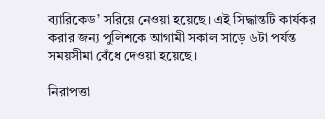ব্যারিকেড’ সরিয়ে নেওয়া হয়েছে। এই সিদ্ধান্তটি কার্যকর করার জন্য পুলিশকে আগামী সকাল সাড়ে ৬টা পর্যন্ত সময়সীমা বেঁধে দেওয়া হয়েছে।

নিরাপত্তা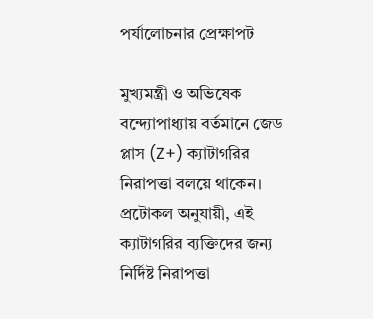পর্যালোচনার প্রেক্ষাপট

মুখ্যমন্ত্রী ও অভিষেক বন্দ্যোপাধ্যায় বর্তমানে জেড প্লাস (Z+) ক্যাটাগরির নিরাপত্তা বলয়ে থাকেন। প্রটোকল অনুযায়ী, এই ক্যাটাগরির ব্যক্তিদের জন্য নির্দিষ্ট নিরাপত্তা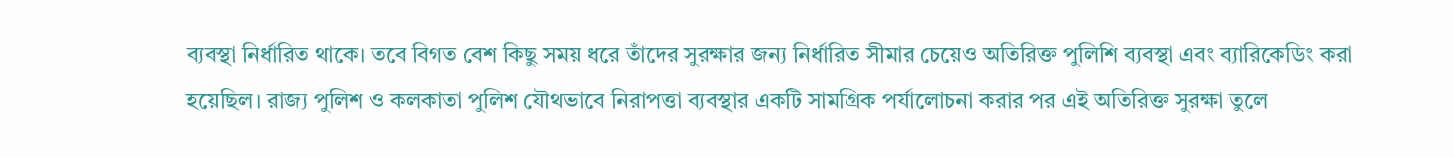ব্যবস্থা নির্ধারিত থাকে। তবে বিগত বেশ কিছু সময় ধরে তাঁদের সুরক্ষার জন্য নির্ধারিত সীমার চেয়েও অতিরিক্ত পুলিশি ব্যবস্থা এবং ব্যারিকেডিং করা হয়েছিল। রাজ্য পুলিশ ও কলকাতা পুলিশ যৌথভাবে নিরাপত্তা ব্যবস্থার একটি সামগ্রিক পর্যালোচনা করার পর এই অতিরিক্ত সুরক্ষা তুলে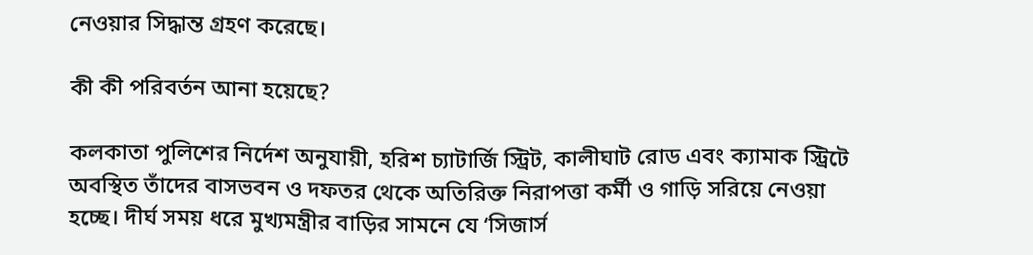নেওয়ার সিদ্ধান্ত গ্রহণ করেছে।

কী কী পরিবর্তন আনা হয়েছে?

কলকাতা পুলিশের নির্দেশ অনুযায়ী, হরিশ চ্যাটার্জি স্ট্রিট, কালীঘাট রোড এবং ক্যামাক স্ট্রিটে অবস্থিত তাঁদের বাসভবন ও দফতর থেকে অতিরিক্ত নিরাপত্তা কর্মী ও গাড়ি সরিয়ে নেওয়া হচ্ছে। দীর্ঘ সময় ধরে মুখ্যমন্ত্রীর বাড়ির সামনে যে ‘সিজার্স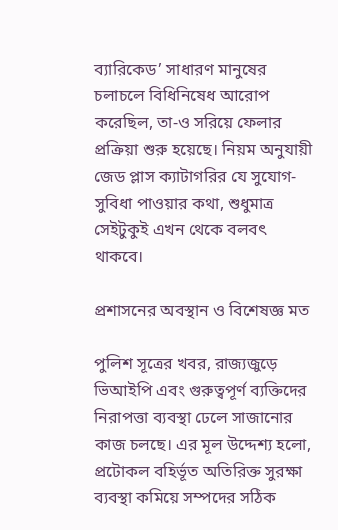ব্যারিকেড’ সাধারণ মানুষের চলাচলে বিধিনিষেধ আরোপ করেছিল, তা-ও সরিয়ে ফেলার প্রক্রিয়া শুরু হয়েছে। নিয়ম অনুযায়ী জেড প্লাস ক্যাটাগরির যে সুযোগ-সুবিধা পাওয়ার কথা, শুধুমাত্র সেইটুকুই এখন থেকে বলবৎ থাকবে।

প্রশাসনের অবস্থান ও বিশেষজ্ঞ মত

পুলিশ সূত্রের খবর, রাজ্যজুড়ে ভিআইপি এবং গুরুত্বপূর্ণ ব্যক্তিদের নিরাপত্তা ব্যবস্থা ঢেলে সাজানোর কাজ চলছে। এর মূল উদ্দেশ্য হলো, প্রটোকল বহির্ভূত অতিরিক্ত সুরক্ষা ব্যবস্থা কমিয়ে সম্পদের সঠিক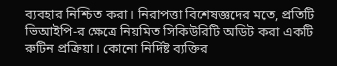ব্যবহার নিশ্চিত করা। নিরাপত্তা বিশেষজ্ঞদের মতে, প্রতিটি ভিআইপি-র ক্ষেত্রে নিয়মিত সিকিউরিটি অডিট করা একটি রুটিন প্রক্রিয়া। কোনো নির্দিষ্ট ব্যক্তির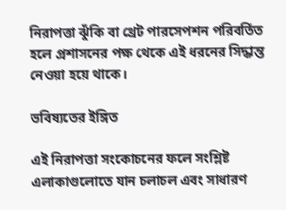নিরাপত্তা ঝুঁকি বা থ্রেট পারসেপশন পরিবর্তিত হলে প্রশাসনের পক্ষ থেকে এই ধরনের সিদ্ধান্ত নেওয়া হয়ে থাকে।

ভবিষ্যতের ইঙ্গিত

এই নিরাপত্তা সংকোচনের ফলে সংশ্লিষ্ট এলাকাগুলোতে যান চলাচল এবং সাধারণ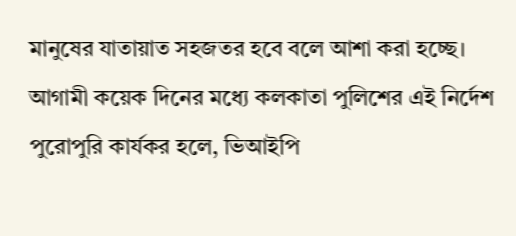মানুষের যাতায়াত সহজতর হবে বলে আশা করা হচ্ছে। আগামী কয়েক দিনের মধ্যে কলকাতা পুলিশের এই নির্দেশ পুরোপুরি কার্যকর হলে, ভিআইপি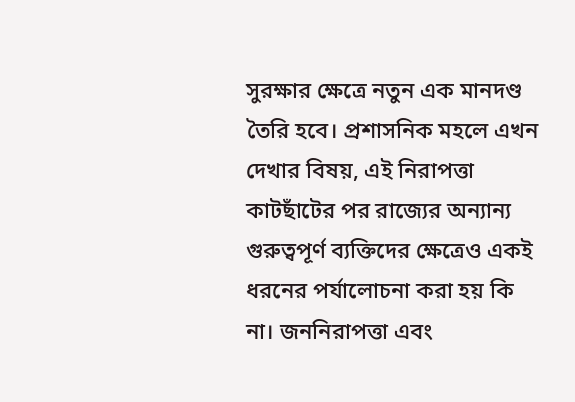সুরক্ষার ক্ষেত্রে নতুন এক মানদণ্ড তৈরি হবে। প্রশাসনিক মহলে এখন দেখার বিষয়, এই নিরাপত্তা কাটছাঁটের পর রাজ্যের অন্যান্য গুরুত্বপূর্ণ ব্যক্তিদের ক্ষেত্রেও একই ধরনের পর্যালোচনা করা হয় কি না। জননিরাপত্তা এবং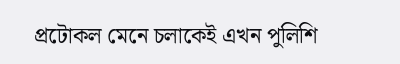প্রটোকল মেনে চলাকেই এখন পুলিশি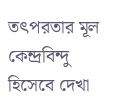তৎপরতার মূল কেন্দ্রবিন্দু হিসেবে দেখা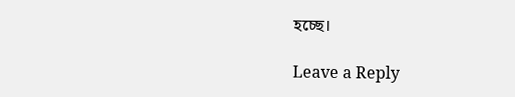হচ্ছে।

Leave a Reply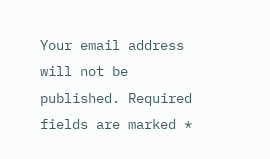Your email address will not be published. Required fields are marked *